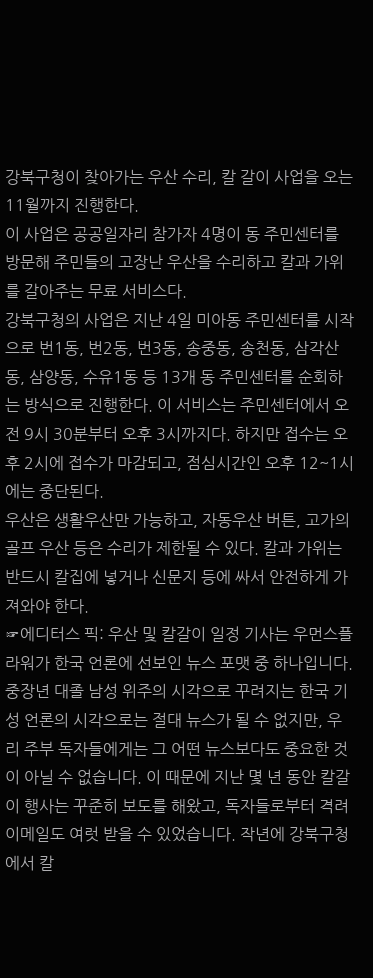강북구청이 찾아가는 우산 수리, 칼 갈이 사업을 오는 11월까지 진행한다.
이 사업은 공공일자리 참가자 4명이 동 주민센터를 방문해 주민들의 고장난 우산을 수리하고 칼과 가위를 갈아주는 무료 서비스다.
강북구청의 사업은 지난 4일 미아동 주민센터를 시작으로 번1동, 번2동, 번3동, 송중동, 송천동, 삼각산동, 삼양동, 수유1동 등 13개 동 주민센터를 순회하는 방식으로 진행한다. 이 서비스는 주민센터에서 오전 9시 30분부터 오후 3시까지다. 하지만 접수는 오후 2시에 접수가 마감되고, 점심시간인 오후 12~1시에는 중단된다.
우산은 생활우산만 가능하고, 자동우산 버튼, 고가의 골프 우산 등은 수리가 제한될 수 있다. 칼과 가위는 반드시 칼집에 넣거나 신문지 등에 싸서 안전하게 가져와야 한다.
☞에디터스 픽: 우산 및 칼갈이 일정 기사는 우먼스플라워가 한국 언론에 선보인 뉴스 포맷 중 하나입니다. 중장년 대졸 남성 위주의 시각으로 꾸려지는 한국 기성 언론의 시각으로는 절대 뉴스가 될 수 없지만, 우리 주부 독자들에게는 그 어떤 뉴스보다도 중요한 것이 아닐 수 없습니다. 이 때문에 지난 몇 년 동안 칼갈이 행사는 꾸준히 보도를 해왔고, 독자들로부터 격려 이메일도 여럿 받을 수 있었습니다. 작년에 강북구청에서 칼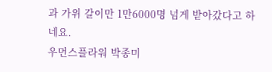과 가위 갈이만 1만6000명 넘게 받아갔다고 하네요.
우먼스플라워 박종미